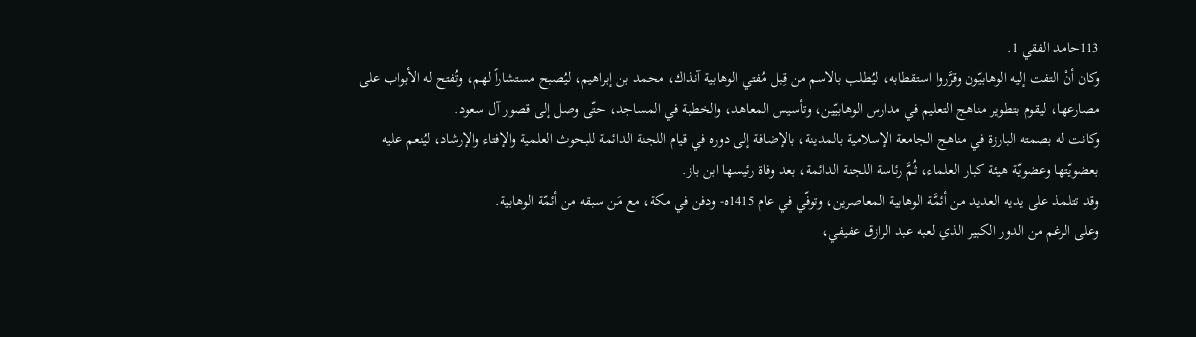113حامد الفقي 1.
وكان أنْ التفت إليه الوهابيّون وقرَّروا استقطابه، ليُطلب بالاسم من قِبل مُفتي الوهابية آنذاك، محمد بن إبراهيم، ليُصبح مستشاراً لهم، وتُفتح له الأبواب على مصارعها، ليقوم بتطوير مناهج التعليم في مدارس الوهابيّين، وتأسيس المعاهد، والخطبة في المساجد، حتّى وصل إلى قصور آل سعود.
وكانت له بصمته البارزة في مناهج الجامعة الإسلامية بالمدينة، بالإضافة إلى دوره في قيام اللجنة الدائمة للبحوث العلمية والإفتاء والإرشاد، ليُنعم عليه بعضويّتها وعضويّة هيئة كبار العلماء، ثُمَّ رئاسة اللجنة الدائمة، بعد وفاة رئيسها ابن باز.
وقد تتلمذ على يديه العديد من أئمَّة الوهابية المعاصرين، وتوفّي في عام 1415ه- ودفن في مكة، مع مَن سبقه من أئمّة الوهابية.
وعلى الرغم من الدور الكبير الذي لعبه عبد الرازق عفيفي،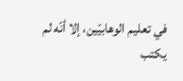في تعليم الوهابيّين، إلا أنّه لم يكتب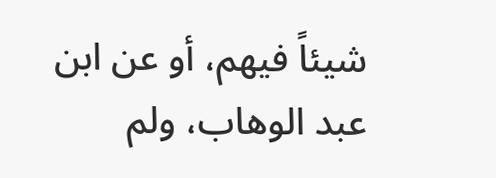شيئاً فيهم، أو عن ابن عبد الوهاب، ولم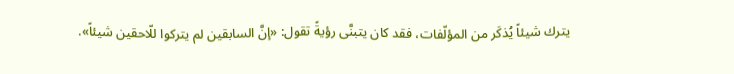يترك شيئاً يُذكَر من المؤلّفات، فقد كان يتبنَّى رؤيةً تقول: «إنَّ السابقين لم يتركوا للّاحقين شيئاً».